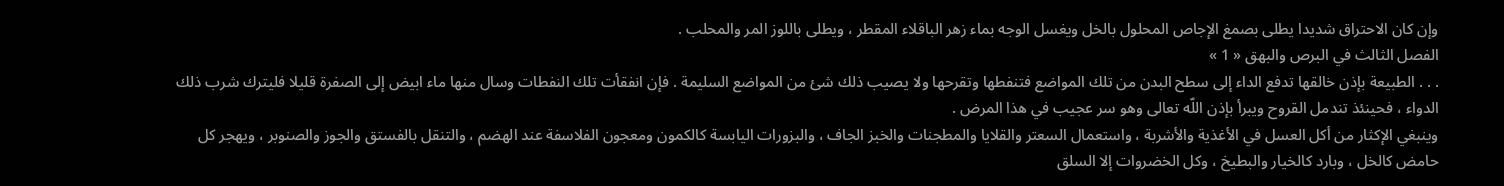وإن كان الاحتراق شديدا يطلى بصمغ الإجاص المحلول بالخل ويغسل الوجه بماء زهر الباقلاء المقطر ، ويطلى باللوز المر والمحلب .
الفصل الثالث في البرص والبهق « 1 »
. . . الطبيعة بإذن خالقها تدفع الداء إلى سطح البدن من تلك المواضع فتنفطها وتقرحها ولا يصيب ذلك شئ من المواضع السليمة . فإن انفقأت تلك النفطات وسال منها ماء ابيض إلى الصفرة قليلا فليترك شرب ذلك الدواء ، فحينئذ تندمل القروح ويبرأ بإذن اللّه تعالى وهو سر عجيب في هذا المرض .
وينبغي الإكثار من أكل العسل في الأغذية والأشربة ، واستعمال السعتر والقلايا والمطجنات والخبز الجاف ، والبزورات اليابسة كالكمون ومعجون الفلاسفة عند الهضم ، والتنقل بالفستق والجوز والصنوبر ، ويهجر كل حامض كالخل ، وبارد كالخيار والبطيخ ، وكل الخضروات إلا السلق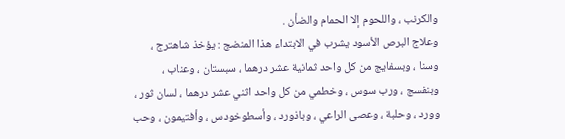والكرنب ، واللحوم إلا الحمام والضأن .
وعلاج البرص الأسود يشرب في الابتداء هذا المنضج : يؤخذ شاهترج ، وسنا ، وبسفايج من كل واحد ثمانية عشر درهما ، سبستان ، وعناب ، وبنفسج ، ورب سوس ، وخطمي من كل واحد اثني عشر درهما ، لسان ثور ، وورد ، وحلبة ، وعصى الراعي ، وباذورد ، وأسطوخودس ، وأفتيمون ، وحب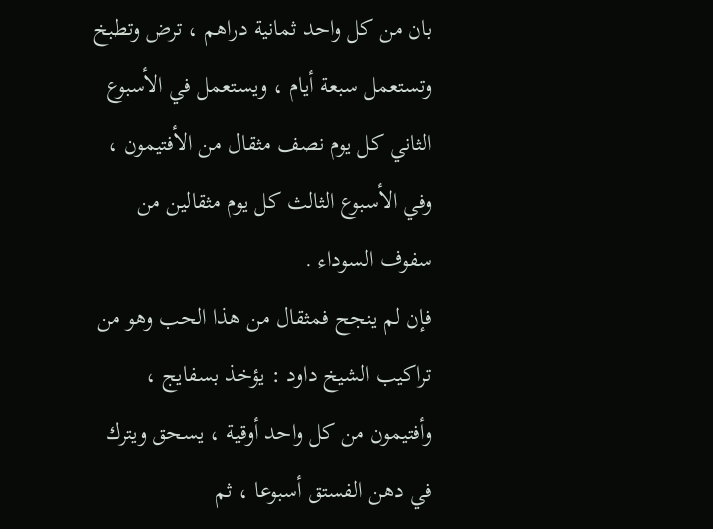بان من كل واحد ثمانية دراهم ، ترض وتطبخ وتستعمل سبعة أيام ، ويستعمل في الأسبوع الثاني كل يوم نصف مثقال من الأفتيمون ، وفي الأسبوع الثالث كل يوم مثقالين من سفوف السوداء .
فإن لم ينجح فمثقال من هذا الحب وهو من تراكيب الشيخ داود : يؤخذ بسفايج ، وأفتيمون من كل واحد أوقية ، يسحق ويترك في دهن الفستق أسبوعا ، ثم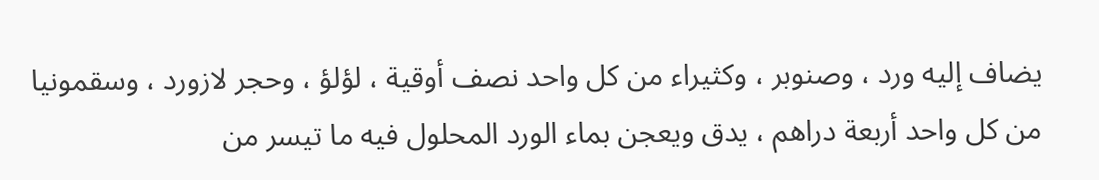يضاف إليه ورد ، وصنوبر ، وكثيراء من كل واحد نصف أوقية ، لؤلؤ ، وحجر لازورد ، وسقمونيا من كل واحد أربعة دراهم ، يدق ويعجن بماء الورد المحلول فيه ما تيسر من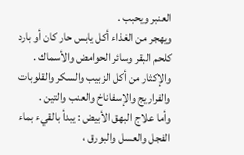العنبر ويحبب .
ويهجر من الغذاء أكل يابس حار كان أو بارد كلحم البقر وسائر الحوامض والأسماك .
والإكثار من أكل الزبيب والسكر والقلوبات والفراريج والإسفاناخ والعنب والتين .
وأما علاج البهق الأبيض : يبدأ بالقيء بماء الفجل والعسل والبورق ،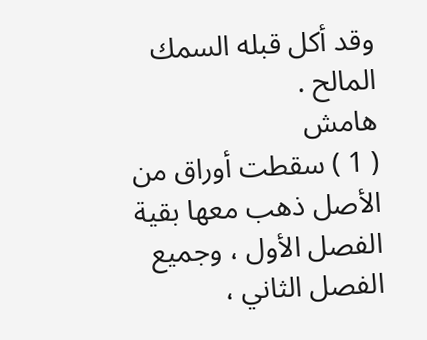وقد أكل قبله السمك المالح .
هامش
( 1 ) سقطت أوراق من الأصل ذهب معها بقية الفصل الأول ، وجميع الفصل الثاني ،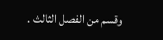وقسم من الفصل الثالث .